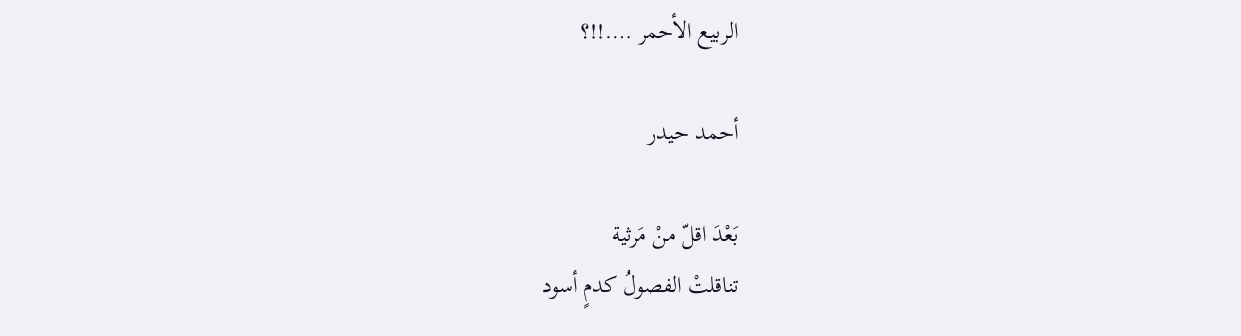الربيع الأحمر ….!!؟

أحمد حيدر

بَعْدَ اقلّ منْ مَرثية
تناقلتْ الفصولُ كدمٍ أسود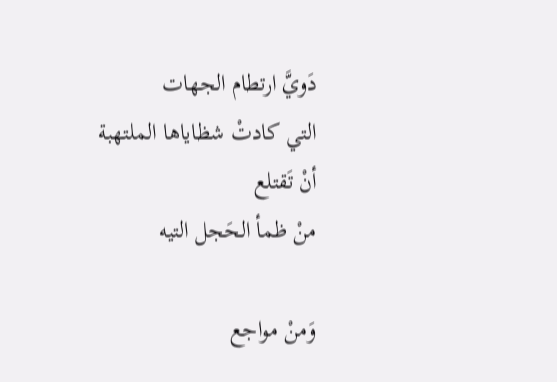دَويَّ ارتطام الجهات
التي كادتْ شظاياها الملتهبة
أنْ تَقتلع
منْ ظمأ الحَجل التيه

وَمنْ مواجع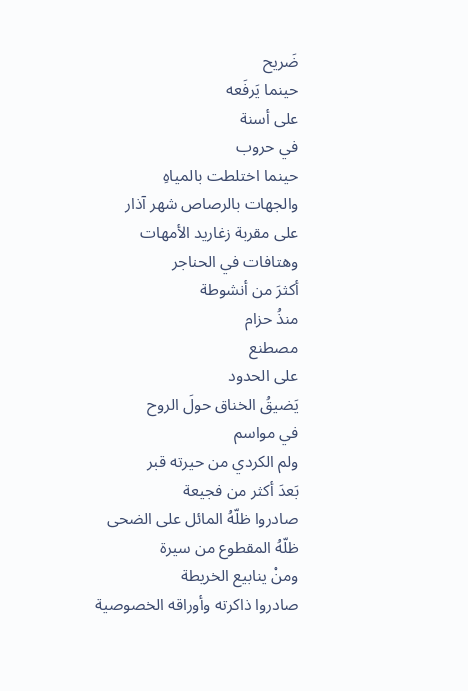ضَريح
حينما يَرفَعه
على أسنة
في حروب
حينما اختلطت بالمياهِ
والجهات بالرصاص شهر آذار
على مقربة زغاريد الأمهات
وهتافات في الحناجر
أكثرَ من أنشوطة
منذُ حزام
مصطنع
على الحدود
يَضيقُ الخناق حولَ الروح
في مواسم
ولم الكردي من حيرته قبر
بَعدَ أكثر من فجيعة
صادروا ظلّهُ المائل على الضحى
ظلّهُ المقطوع من سيرة
ومنْ ينابيع الخريطة
صادروا ذاكرته وأوراقه الخصوصية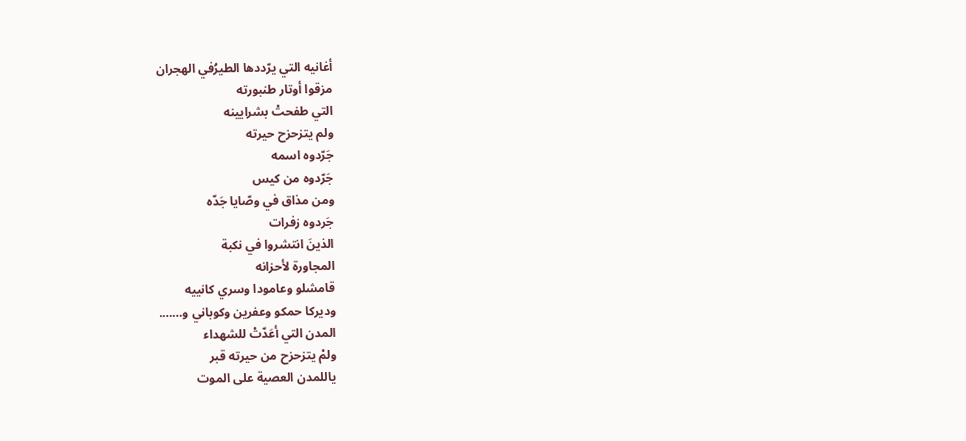أغانيه التي يرّددها الطيرُفي الهجران
مزقوا أوتار طنبورته
التي طفحتْ بشرايينه
ولم يتزحزح حيرته
جَرّدوه اسمه
جَرّدوه من كيس
ومن مذاق في وصّايا جَدّه
جَردوه زفرات
الذينَ انتشروا في نكبة
المجاورة لأحزانه
قامشلو وعامودا وسري كانييه
وديركا حمكو وعفرين وكوباني و…….
المدن التي أعَدّتْ للشهداء
ولمْ يتزحزح من حيرته قبر
ياللمدن العصية على الموت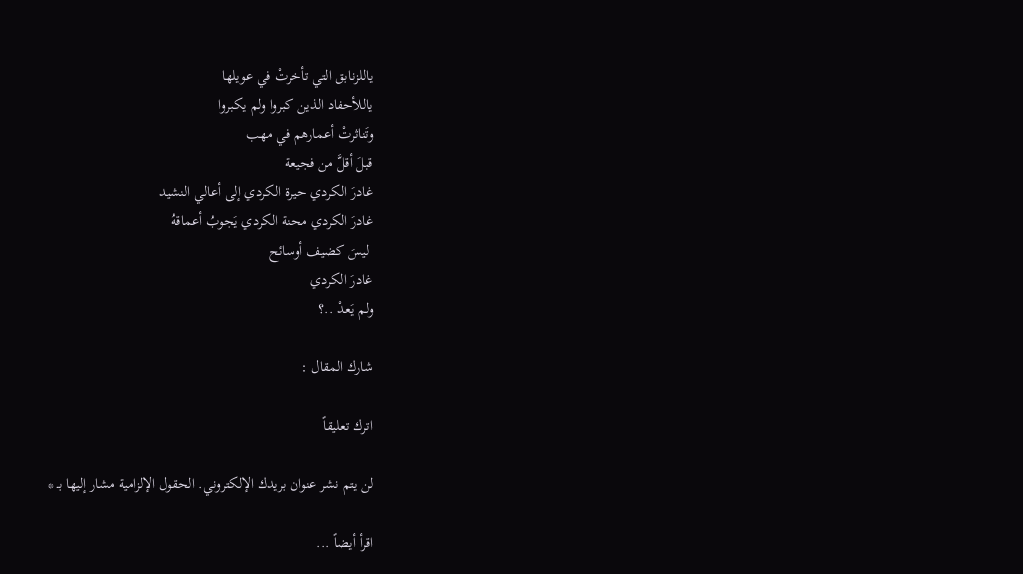ياللزنابق التي تأخرتْ في عويلها
ياللأحفاد الذين كبروا ولم يكبروا
وتَناثرتْ أعمارهم في مهب
قبلَ أقلَّ من فجيعة
غادرَ الكردي حيرة الكردي إلى أعالي النشيد
غادرَ الكردي محنة الكردي يَجوبُ أعماقهُ
 ليسَ كضيف أوسائح
غادرَ الكردي
ولم يَعدْ ..؟

شارك المقال :

اترك تعليقاً

لن يتم نشر عنوان بريدك الإلكتروني. الحقول الإلزامية مشار إليها بـ *

اقرأ أيضاً ...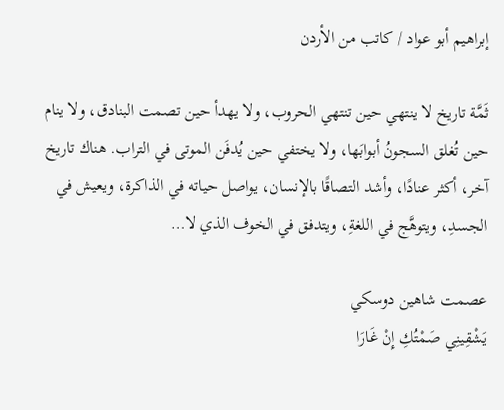إبراهيم أبو عواد / كاتب من الأردن

ثَمَّة تاريخ لا ينتهي حين تنتهي الحروب، ولا يهدأ حين تصمت البنادق، ولا ينام حين تُغلق السجونُ أبوابَها، ولا يختفي حين يُدفَن الموتى في التراب. هناك تاريخ آخر، أكثر عنادًا، وأشد التصاقًا بالإنسان، يواصل حياته في الذاكرة، ويعيش في الجسدِ، ويتوهَّج في اللغةِ، ويتدفق في الخوف الذي لا…

عصمت شاهين دوسكي
يَشْقِينِي صَمْتُكِ إِنْ غَارَا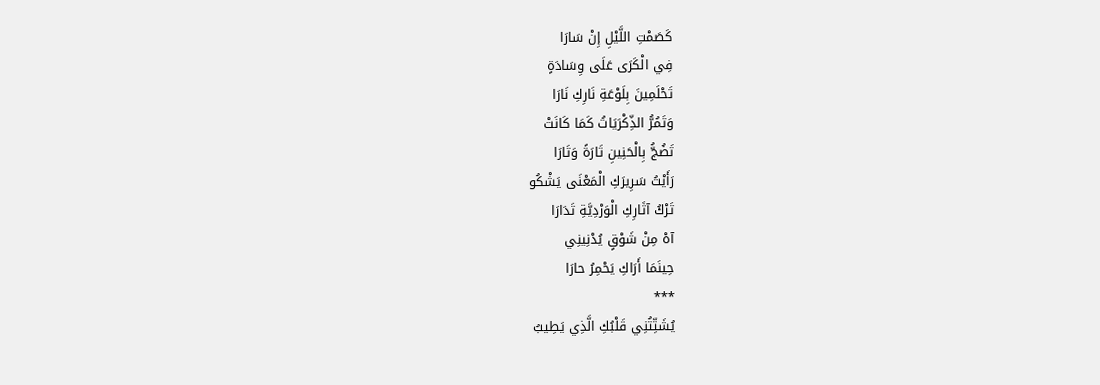كَصَمْتِ اللَّيْلِ إِنْ سَارَا
فِي الْكَرَى عَلَى وِسَادَةٍ
تَحْلَمِينَ بِلَوْعَةِ نَارِكِ نَارَا
وَتَمُرُّ الذِّكْرَيَاتُ كَمَا كَانَتْ
تَضُجُّ بِالْحَنِينِ تَارَةً وَتَارَا
رَأَيْتُ سَرِيرَكِ الْمَعْنَى يَشْكُو
تَرْكُ آثَارِكِ الْوَرْدِيَّةِ تَدَارَا
آهْ مِنْ شَوْقٍ يُدْنِينِي
حِينَمَا أَرَاكِ يَحْمِرُ حارَا
***
يُشَتِّتُنِي قَلْبُكِ الَّذِي يَطِيبُ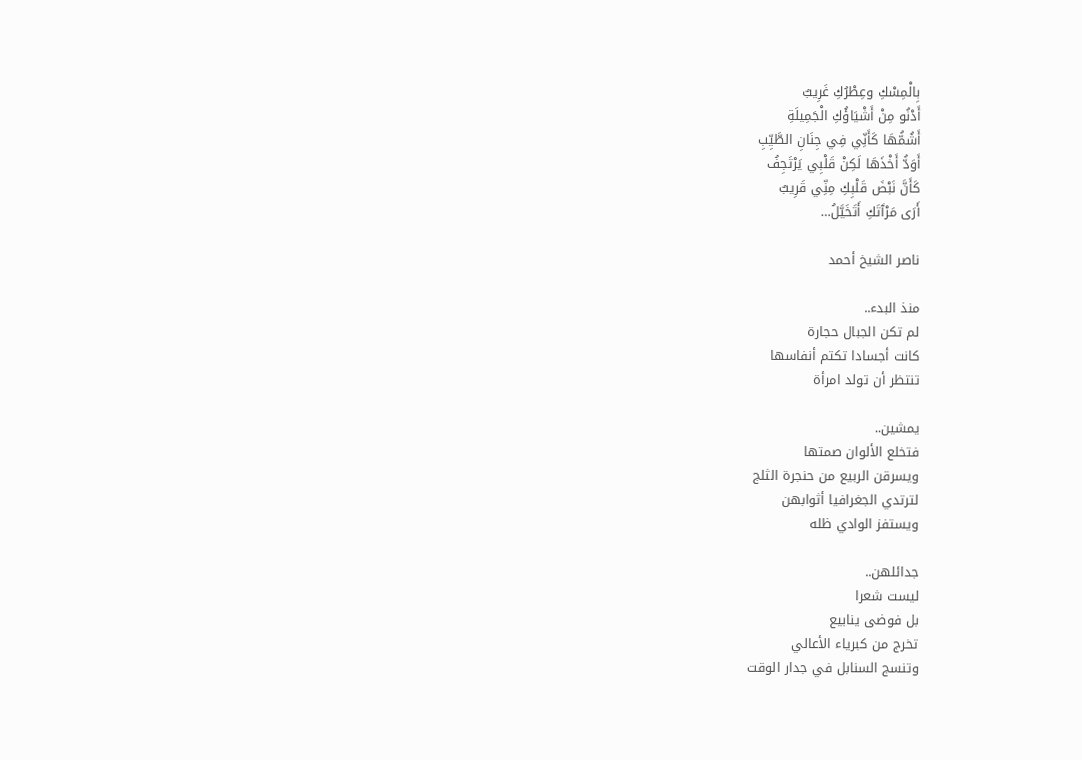بِالْمِسْكِ وعِطْرُكِ غَرِيبٌ
أَدْنُو مِنْ أَشْيَاؤُكِ الْجَمِيلَةِ
أَشُمُّهَا كَأَنِّي فِي جِنَانِ الطَّيِّبِ
أَوَدُّ أَخْذَهَا لَكِنْ قَلْبِي يَرْتَجِفُ
كَأَنَّ نَبْضَ قَلْبِكِ مِنِّي قَرِيبٌ
أَرَى مَرْآَتَكِ أَتَخَيَّلُ…

ناصر الشيخ أحمد

منذ البدء..
لم تكن الجبال حجارة
كانت أجسادا تكتم أنفاسها
تنتظر أن تولد امرأة

يمشين..
فتخلع الألوان صمتها
ويسرقن الربيع من حنجرة الثلج
لترتدي الجغرافيا أثوابهن
ويستفز الوادي ظله

جدائلهن..
ليست شعرا
بل فوضى ينابيع
تخرج من كبرياء الأعالي
وتنسج السنابل في جدار الوقت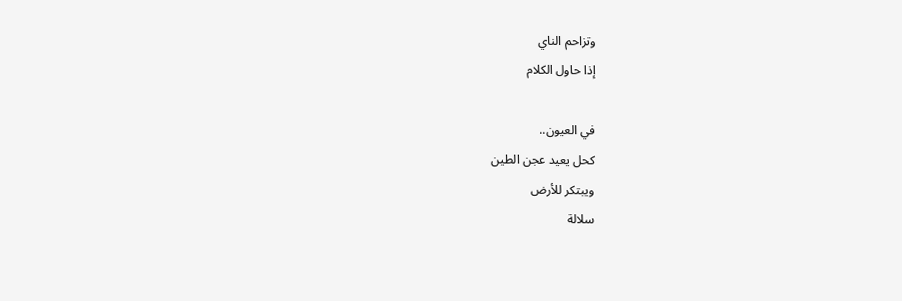وتزاحم الناي
إذا حاول الكلام

في العيون..
كحل يعيد عجن الطين
ويبتكر للأرض
سلالة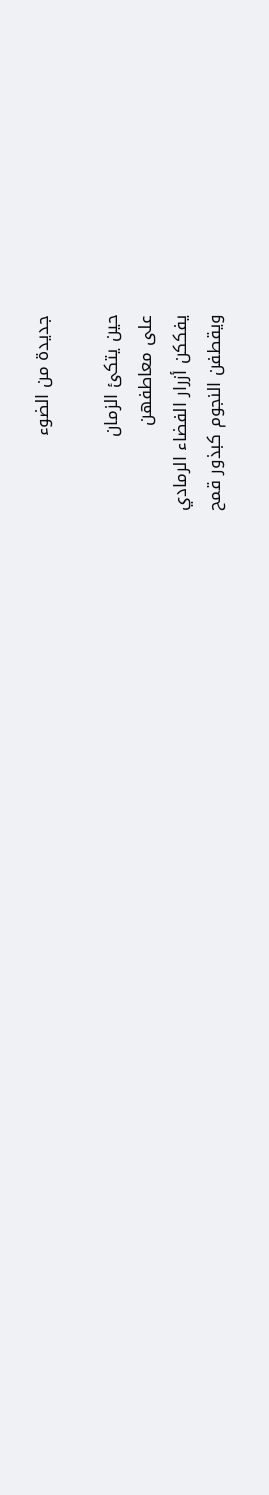جديدة من الضوء

حين يتكئ الزمان
على معاطفهن
يفككن أزرار الفضاء الرمادي
ويقطفن النجوم كبذور قمح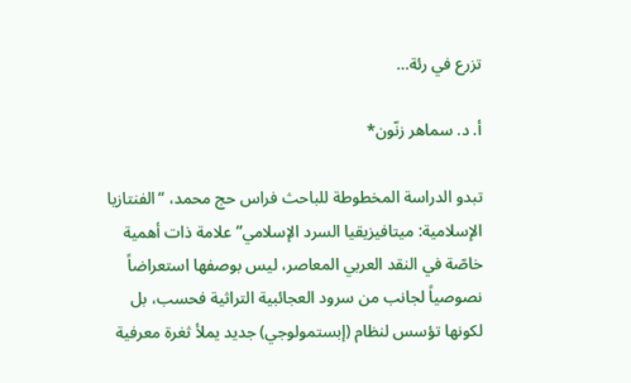تزرع في رئة…

أ. د. سماهر زنّون*

تبدو الدراسة المخطوطة للباحث فراس حج محمد، “الفنتازيا الإسلامية: ميتافيزيقيا السرد الإسلامي” علامة ذات أهمية خاصّة في النقد العربي المعاصر، ليس بوصفها استعراضاً نصوصياً لجانب من سرود العجائبية التراثية فحسب، بل لكونها تؤسس لنظام (إبستمولوجي) جديد يملأ ثغرة معرفية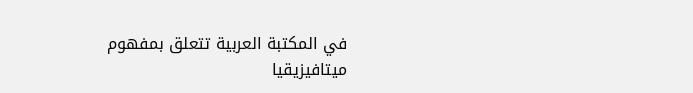في المكتبة العربية تتعلق بمفهوم ميتافيزيقيا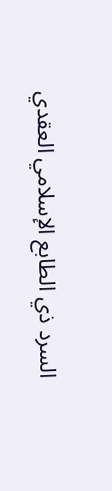السرد ذي الطابع الإسلامي العقدي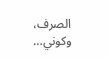الصرف، وكوني…